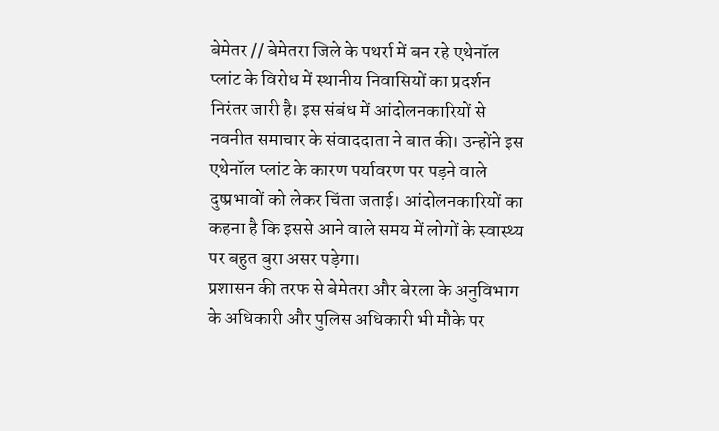बेमेतर // बेमेतरा जिले के पथर्रा में बन रहे एथेनॉल प्लांट के विरोध में स्थानीय निवासियों का प्रदर्शन निरंतर जारी है। इस संबंध में आंदोलनकारियों से नवनीत समाचार के संवाददाता ने बात की। उन्होंने इस एथेनॉल प्लांट के कारण पर्यावरण पर पड़ने वाले दुष्प्रभावों को लेकर चिंता जताई। आंदोलनकारियों का कहना है कि इससे आने वाले समय में लोगों के स्वास्थ्य पर बहुत बुरा असर पड़ेगा।
प्रशासन की तरफ से बेमेतरा और बेरला के अनुविभाग के अधिकारी और पुलिस अधिकारी भी मौके पर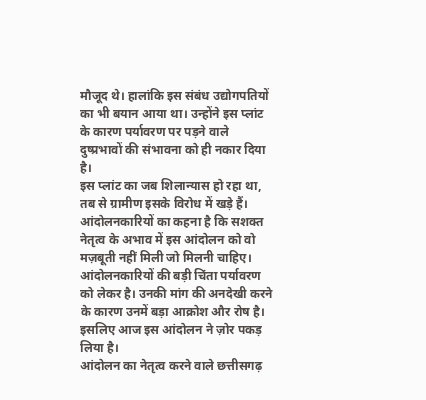मौजूद थे। हालांकि इस संबंध उद्योगपतियों का भी बयान आया था। उन्होंने इस प्लांट के कारण पर्यावरण पर पड़ने वाले दुष्प्रभावों की संभावना को ही नकार दिया है।
इस प्लांट का जब शिलान्यास हो रहा था, तब से ग्रामीण इसके विरोध में खड़े हैं। आंदोलनकारियों का कहना है कि सशक्त नेतृत्व के अभाव में इस आंदोलन को वो मज़बूती नहीं मिली जो मिलनी चाहिए। आंदोलनकारियों की बड़ी चिंता पर्यावरण को लेकर है। उनकी मांग की अनदेखी करने के कारण उनमें बड़ा आक्रोश और रोष है। इसलिए आज इस आंदोलन ने ज़ोर पकड़ लिया है।
आंदोलन का नेतृत्व करने वाले छत्तीसगढ़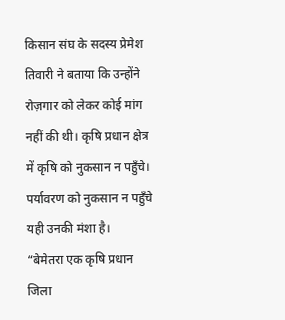किसान संघ के सदस्य प्रेमेश तिवारी ने बताया कि उन्होंने रोज़गार को लेकर कोई मांग नहीं की थी। कृषि प्रधान क्षेत्र में कृषि को नुकसान न पहुँचे। पर्यावरण को नुकसान न पहुँचे यही उनकी मंशा है।
“बेमेतरा एक कृषि प्रधान जिला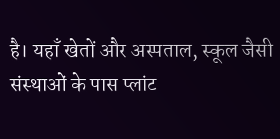है। यहाँ खेतों और अस्पताल, स्कूल जैसी संस्थाओं के पास प्लांट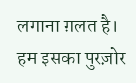लगाना ग़लत है। हम इसका पुरज़ोर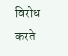विरोध करते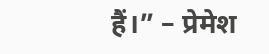हैं।” – प्रेमेश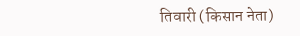तिवारी (किसान नेता)